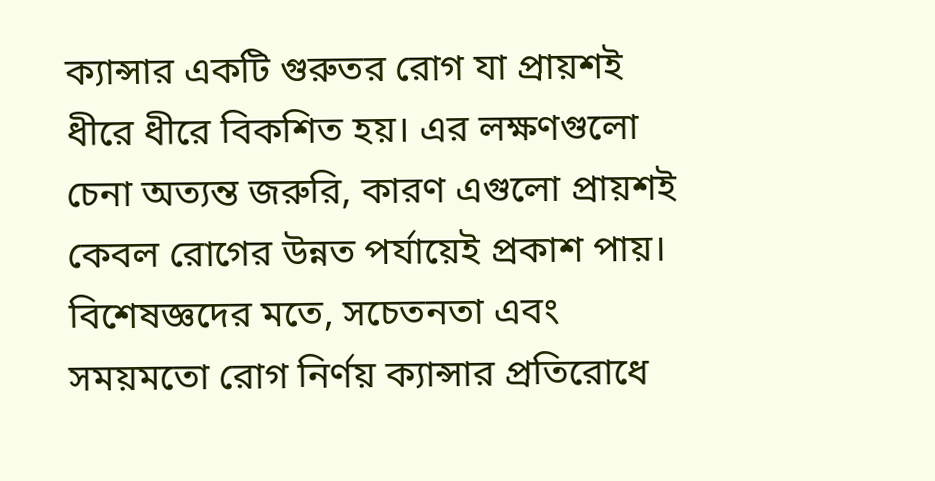ক্যান্সার একটি গুরুতর রোগ যা প্রায়শই ধীরে ধীরে বিকশিত হয়। এর লক্ষণগুলো চেনা অত্যন্ত জরুরি, কারণ এগুলো প্রায়শই কেবল রোগের উন্নত পর্যায়েই প্রকাশ পায়। বিশেষজ্ঞদের মতে, সচেতনতা এবং সময়মতো রোগ নির্ণয় ক্যান্সার প্রতিরোধে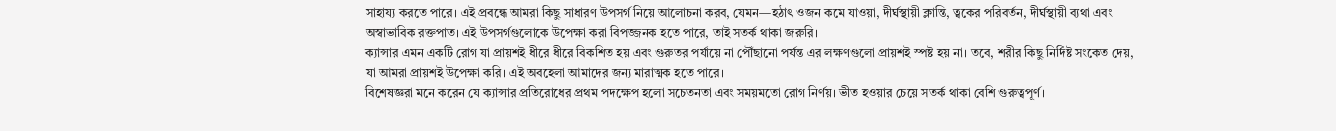সাহায্য করতে পারে। এই প্রবন্ধে আমরা কিছু সাধারণ উপসর্গ নিয়ে আলোচনা করব, যেমন—হঠাৎ ওজন কমে যাওয়া, দীর্ঘস্থায়ী ক্লান্তি, ত্বকের পরিবর্তন, দীর্ঘস্থায়ী ব্যথা এবং অস্বাভাবিক রক্তপাত। এই উপসর্গগুলোকে উপেক্ষা করা বিপজ্জনক হতে পারে, তাই সতর্ক থাকা জরুরি।
ক্যান্সার এমন একটি রোগ যা প্রায়শই ধীরে ধীরে বিকশিত হয় এবং গুরুতর পর্যায়ে না পৌঁছানো পর্যন্ত এর লক্ষণগুলো প্রায়শই স্পষ্ট হয় না। তবে, শরীর কিছু নির্দিষ্ট সংকেত দেয়, যা আমরা প্রায়শই উপেক্ষা করি। এই অবহেলা আমাদের জন্য মারাত্মক হতে পারে।
বিশেষজ্ঞরা মনে করেন যে ক্যান্সার প্রতিরোধের প্রথম পদক্ষেপ হলো সচেতনতা এবং সময়মতো রোগ নির্ণয়। ভীত হওয়ার চেয়ে সতর্ক থাকা বেশি গুরুত্বপূর্ণ।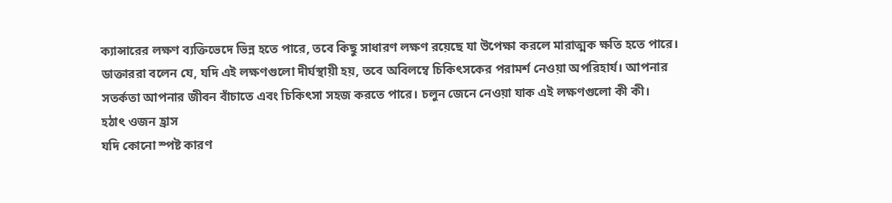ক্যান্সারের লক্ষণ ব্যক্তিভেদে ভিন্ন হতে পারে, তবে কিছু সাধারণ লক্ষণ রয়েছে যা উপেক্ষা করলে মারাত্মক ক্ষতি হতে পারে।
ডাক্তাররা বলেন যে, যদি এই লক্ষণগুলো দীর্ঘস্থায়ী হয়, তবে অবিলম্বে চিকিৎসকের পরামর্শ নেওয়া অপরিহার্য। আপনার সতর্কতা আপনার জীবন বাঁচাতে এবং চিকিৎসা সহজ করতে পারে। চলুন জেনে নেওয়া যাক এই লক্ষণগুলো কী কী।
হঠাৎ ওজন হ্রাস
যদি কোনো স্পষ্ট কারণ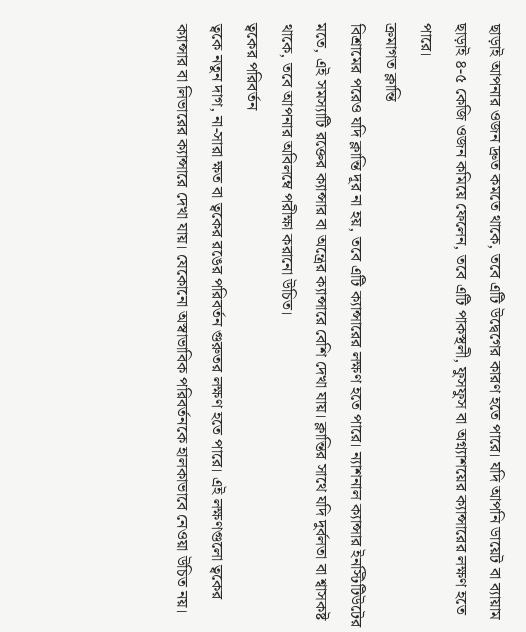ছাড়াই আপনার ওজন দ্রুত কমতে থাকে, তবে এটি উদ্বেগের কারণ হতে পারে। যদি আপনি ডায়েট বা ব্যায়াম ছাড়াই ৪-৫ কেজি ওজন কমিয়ে ফেলেন, তবে এটি পাকস্থলী, ফুসফুস বা অগ্ন্যাশয়ের ক্যান্সারের লক্ষণ হতে পারে।
ক্রমাগত ক্লান্তি
বিশ্রামের পরেও যদি ক্লান্তি দূর না হয়, তবে এটি ক্যান্সারের লক্ষণ হতে পারে। ন্যাশনাল ক্যান্সার ইনস্টিটিউটের মতে, এই সমস্যাটি রক্তের ক্যান্সার বা অন্ত্রের ক্যান্সারে বেশি দেখা যায়। ক্লান্তির সাথে যদি দুর্বলতা বা শ্বাসকষ্ট থাকে, তবে আপনার অবিলম্বে পরীক্ষা করানো উচিত।
ত্বকের পরিবর্তন
ত্বকে নতুন দাগ, না-সারা ক্ষত বা ত্বকের রঙের পরিবর্তন গুরুতর লক্ষণ হতে পারে। এই লক্ষণগুলো ত্বকের ক্যান্সার বা লিভারের ক্যান্সারে দেখা যায়। যেকোনো অস্বাভাবিক পরিবর্তনকে হালকাভাবে নেওয়া উচিত নয়।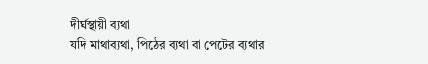দীর্ঘস্থায়ী ব্যথা
যদি মাথাব্যথা, পিঠের ব্যথা বা পেটের ব্যথার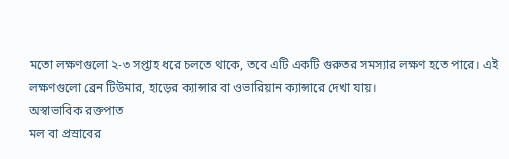মতো লক্ষণগুলো ২-৩ সপ্তাহ ধরে চলতে থাকে, তবে এটি একটি গুরুতর সমস্যার লক্ষণ হতে পারে। এই লক্ষণগুলো ব্রেন টিউমার, হাড়ের ক্যান্সার বা ওভারিয়ান ক্যান্সারে দেখা যায়।
অস্বাভাবিক রক্তপাত
মল বা প্রস্রাবের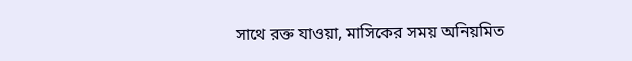সাথে রক্ত যাওয়া, মাসিকের সময় অনিয়মিত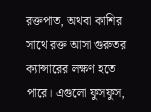রক্তপাত, অথবা কাশির সাথে রক্ত আসা গুরুতর ক্যান্সারের লক্ষণ হতে পারে। এগুলো ফুসফুস,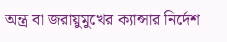অন্ত্র বা জরায়ুমুখের ক্যান্সার নির্দেশ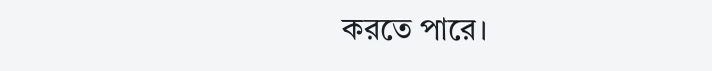করতে পারে।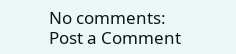No comments:
Post a Comment